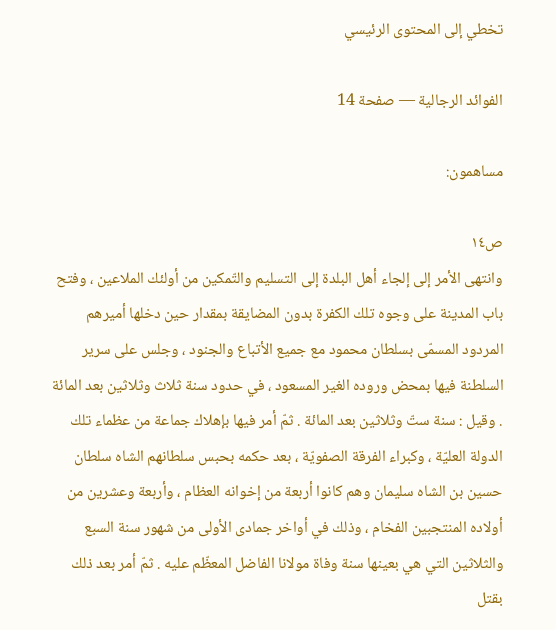تخطي إلى المحتوى الرئيسي

الفوائد الرجالية — صفحة 14

مساهمون:

ص١٤
وانتهى الأمر إلى إلجاء أهل البلدة إلى التسليم والتّمكين من أولئك الملاعين ، وفتح باب المدينة على وجوه تلك الكفرة بدون المضايقة بمقدار حين دخلها أميرهم المردود المسمّى بسلطان محمود مع جميع الأتباع والجنود ، وجلس على سرير السلطنة فيها بمحض وروده الغير المسعود ، في حدود سنة ثلاث وثلاثين بعد المائة . وقيل : سنة ستّ وثلاثين بعد المائة . ثمّ أمر فيها بإهلاك جماعة من عظماء تلك الدولة العليّة ، وكبراء الفرقة الصفويّة ، بعد حكمه بحبس سلطانهم الشاه سلطان حسين بن الشاه سليمان وهم كانوا أربعة من إخوانه العظام ، وأربعة وعشرين من أولاده المنتجبين الفخام ، وذلك في أواخر جمادى الأولى من شهور سنة السبع والثلاثين التي هي بعينها سنة وفاة مولانا الفاضل المعظّم عليه . ثمّ أمر بعد ذلك بقتل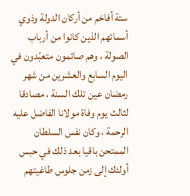ستة أفاخم من أركان الدولة وذوي أسمائهم الذين كانوا من أرباب الصولة ، وهم صائمون متعبّدون في اليوم السابع والعشرين من شهر رمضان عين تلك السنة ، مصادقا لثالث يوم وفاة مولانا الفاضل عليه الرحمة ، وكان نفس السلطان الممتحن باقيا بعد ذلك في حبس أولئك إلى زمن جلوس طاغيتهم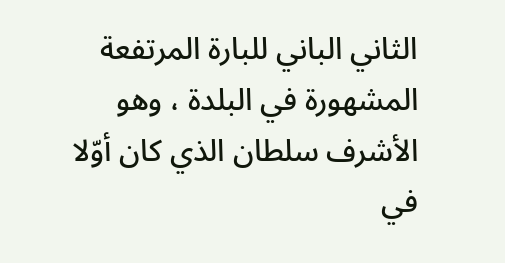الثاني الباني للبارة المرتفعة المشهورة في البلدة ، وهو الأشرف سلطان الذي كان أوّلا في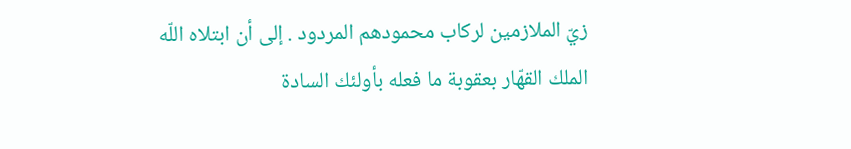زيّ الملازمين لركاب محمودهم المردود . إلى أن ابتلاه اللّه الملك القهّار بعقوبة ما فعله بأولئك السادة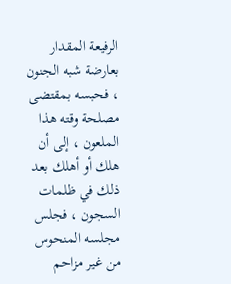الرفيعة المقدار بعارضة شبه الجنون ، فحبسه بمقتضى مصلحة وقته هذا الملعون ، إلى أن هلك أو أهلك بعد ذلك في ظلمات السجون ، فجلس مجلسه المنحوس من غير مزاحم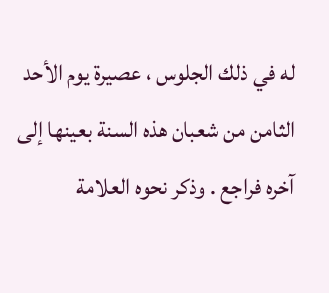له في ذلك الجلوس ، عصيرة يوم الأحد الثامن من شعبان هذه السنة بعينها إلى آخره فراجع . وذكر نحوه العلامة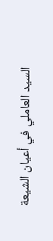السيد العاملي في أعيان الشيعة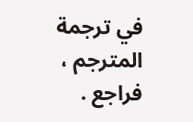في ترجمة المترجم ، فراجع .